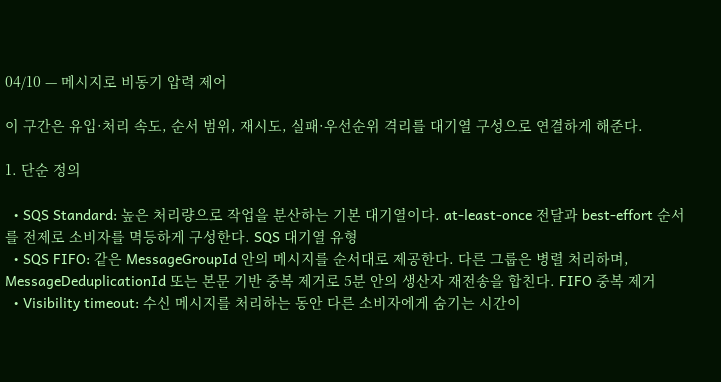04/10 — 메시지로 비동기 압력 제어

이 구간은 유입·처리 속도, 순서 범위, 재시도, 실패·우선순위 격리를 대기열 구성으로 연결하게 해준다.

1. 단순 정의

  • SQS Standard: 높은 처리량으로 작업을 분산하는 기본 대기열이다. at-least-once 전달과 best-effort 순서를 전제로 소비자를 멱등하게 구성한다. SQS 대기열 유형
  • SQS FIFO: 같은 MessageGroupId 안의 메시지를 순서대로 제공한다. 다른 그룹은 병렬 처리하며, MessageDeduplicationId 또는 본문 기반 중복 제거로 5분 안의 생산자 재전송을 합친다. FIFO 중복 제거
  • Visibility timeout: 수신 메시지를 처리하는 동안 다른 소비자에게 숨기는 시간이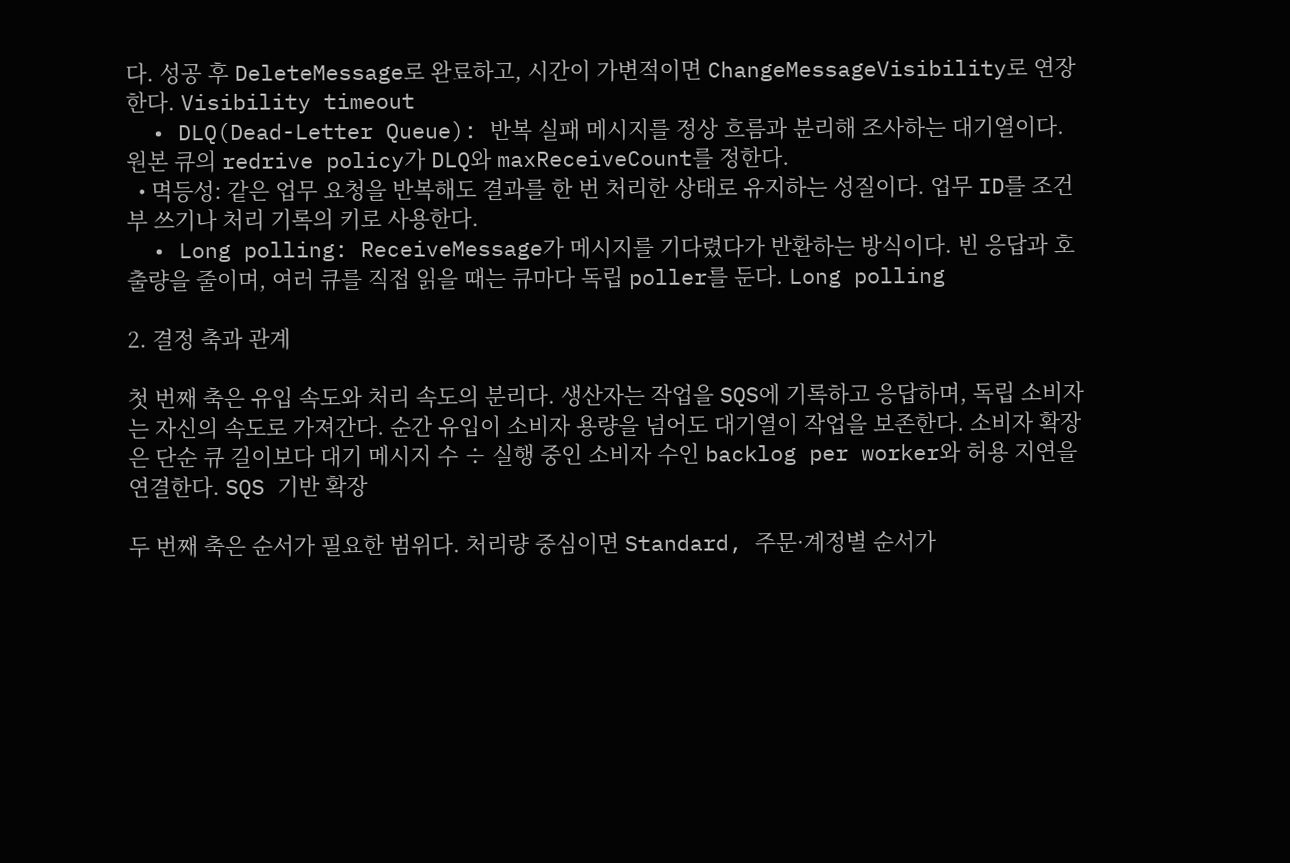다. 성공 후 DeleteMessage로 완료하고, 시간이 가변적이면 ChangeMessageVisibility로 연장한다. Visibility timeout
  • DLQ(Dead-Letter Queue): 반복 실패 메시지를 정상 흐름과 분리해 조사하는 대기열이다. 원본 큐의 redrive policy가 DLQ와 maxReceiveCount를 정한다.
  • 멱등성: 같은 업무 요청을 반복해도 결과를 한 번 처리한 상태로 유지하는 성질이다. 업무 ID를 조건부 쓰기나 처리 기록의 키로 사용한다.
  • Long polling: ReceiveMessage가 메시지를 기다렸다가 반환하는 방식이다. 빈 응답과 호출량을 줄이며, 여러 큐를 직접 읽을 때는 큐마다 독립 poller를 둔다. Long polling

2. 결정 축과 관계

첫 번째 축은 유입 속도와 처리 속도의 분리다. 생산자는 작업을 SQS에 기록하고 응답하며, 독립 소비자는 자신의 속도로 가져간다. 순간 유입이 소비자 용량을 넘어도 대기열이 작업을 보존한다. 소비자 확장은 단순 큐 길이보다 대기 메시지 수 ÷ 실행 중인 소비자 수인 backlog per worker와 허용 지연을 연결한다. SQS 기반 확장

두 번째 축은 순서가 필요한 범위다. 처리량 중심이면 Standard, 주문·계정별 순서가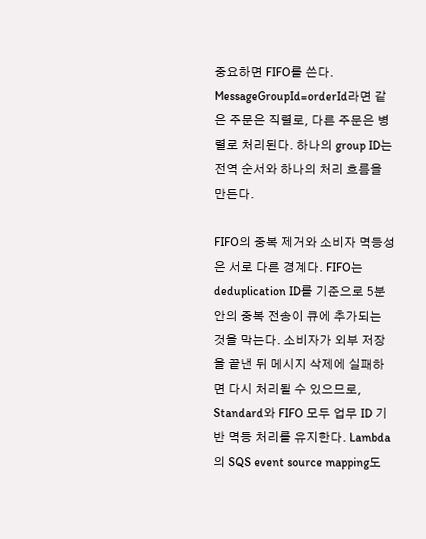중요하면 FIFO를 쓴다. MessageGroupId=orderId라면 같은 주문은 직렬로, 다른 주문은 병렬로 처리된다. 하나의 group ID는 전역 순서와 하나의 처리 흐름을 만든다.

FIFO의 중복 제거와 소비자 멱등성은 서로 다른 경계다. FIFO는 deduplication ID를 기준으로 5분 안의 중복 전송이 큐에 추가되는 것을 막는다. 소비자가 외부 저장을 끝낸 뒤 메시지 삭제에 실패하면 다시 처리될 수 있으므로, Standard와 FIFO 모두 업무 ID 기반 멱등 처리를 유지한다. Lambda의 SQS event source mapping도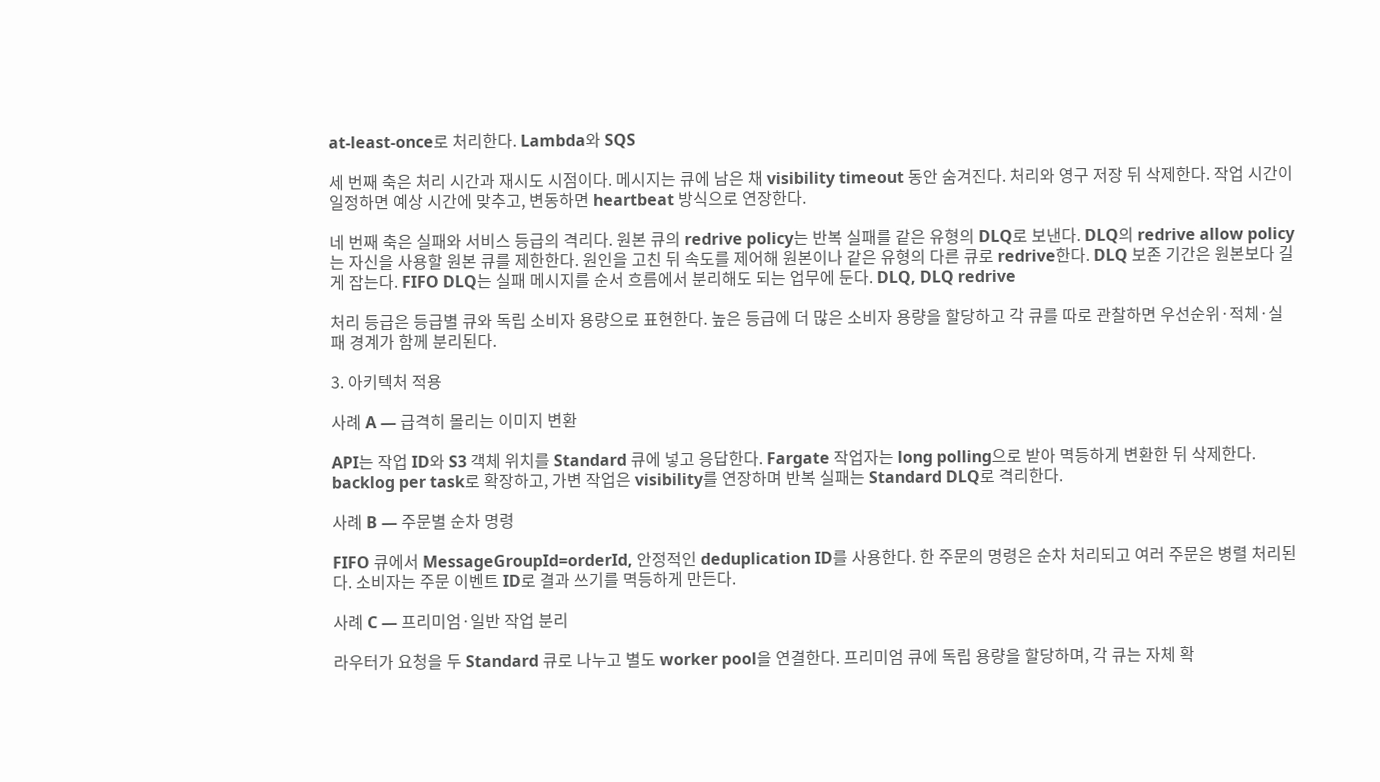at-least-once로 처리한다. Lambda와 SQS

세 번째 축은 처리 시간과 재시도 시점이다. 메시지는 큐에 남은 채 visibility timeout 동안 숨겨진다. 처리와 영구 저장 뒤 삭제한다. 작업 시간이 일정하면 예상 시간에 맞추고, 변동하면 heartbeat 방식으로 연장한다.

네 번째 축은 실패와 서비스 등급의 격리다. 원본 큐의 redrive policy는 반복 실패를 같은 유형의 DLQ로 보낸다. DLQ의 redrive allow policy는 자신을 사용할 원본 큐를 제한한다. 원인을 고친 뒤 속도를 제어해 원본이나 같은 유형의 다른 큐로 redrive한다. DLQ 보존 기간은 원본보다 길게 잡는다. FIFO DLQ는 실패 메시지를 순서 흐름에서 분리해도 되는 업무에 둔다. DLQ, DLQ redrive

처리 등급은 등급별 큐와 독립 소비자 용량으로 표현한다. 높은 등급에 더 많은 소비자 용량을 할당하고 각 큐를 따로 관찰하면 우선순위·적체·실패 경계가 함께 분리된다.

3. 아키텍처 적용

사례 A — 급격히 몰리는 이미지 변환

API는 작업 ID와 S3 객체 위치를 Standard 큐에 넣고 응답한다. Fargate 작업자는 long polling으로 받아 멱등하게 변환한 뒤 삭제한다. backlog per task로 확장하고, 가변 작업은 visibility를 연장하며 반복 실패는 Standard DLQ로 격리한다.

사례 B — 주문별 순차 명령

FIFO 큐에서 MessageGroupId=orderId, 안정적인 deduplication ID를 사용한다. 한 주문의 명령은 순차 처리되고 여러 주문은 병렬 처리된다. 소비자는 주문 이벤트 ID로 결과 쓰기를 멱등하게 만든다.

사례 C — 프리미엄·일반 작업 분리

라우터가 요청을 두 Standard 큐로 나누고 별도 worker pool을 연결한다. 프리미엄 큐에 독립 용량을 할당하며, 각 큐는 자체 확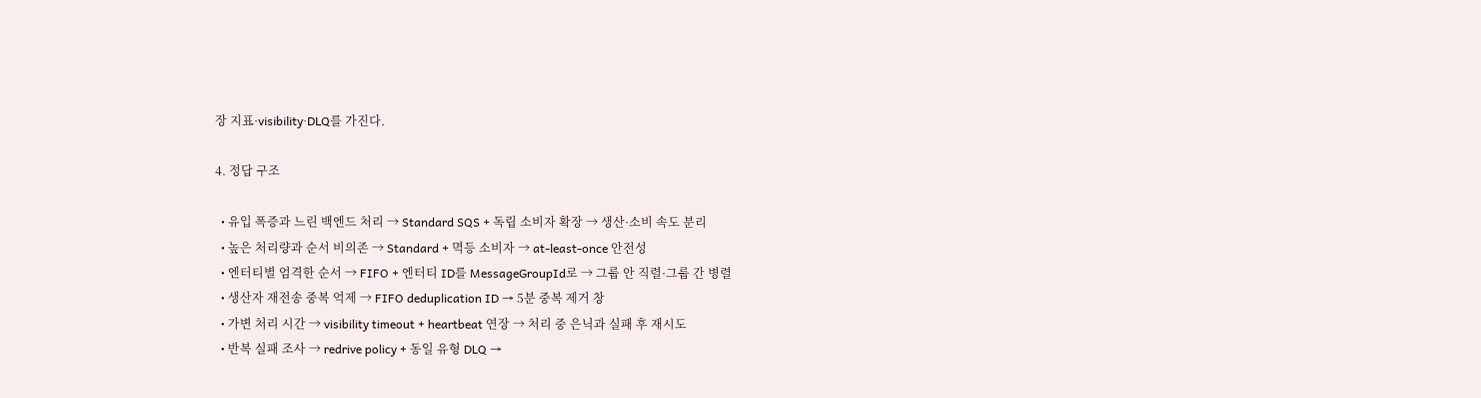장 지표·visibility·DLQ를 가진다.

4. 정답 구조

  • 유입 폭증과 느린 백엔드 처리 → Standard SQS + 독립 소비자 확장 → 생산·소비 속도 분리
  • 높은 처리량과 순서 비의존 → Standard + 멱등 소비자 → at-least-once 안전성
  • 엔터티별 엄격한 순서 → FIFO + 엔터티 ID를 MessageGroupId로 → 그룹 안 직렬·그룹 간 병렬
  • 생산자 재전송 중복 억제 → FIFO deduplication ID → 5분 중복 제거 창
  • 가변 처리 시간 → visibility timeout + heartbeat 연장 → 처리 중 은닉과 실패 후 재시도
  • 반복 실패 조사 → redrive policy + 동일 유형 DLQ →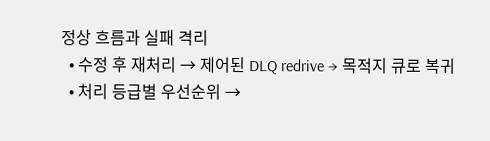정상 흐름과 실패 격리
  • 수정 후 재처리 → 제어된 DLQ redrive → 목적지 큐로 복귀
  • 처리 등급별 우선순위 →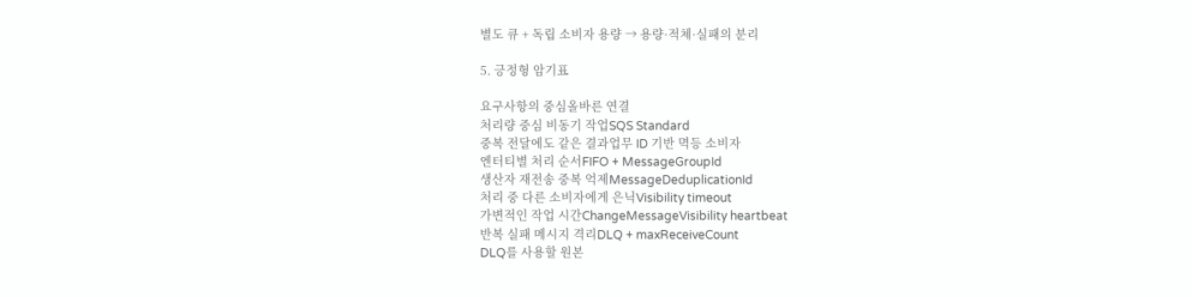별도 큐 + 독립 소비자 용량 → 용량·적체·실패의 분리

5. 긍정형 암기표

요구사항의 중심올바른 연결
처리량 중심 비동기 작업SQS Standard
중복 전달에도 같은 결과업무 ID 기반 멱등 소비자
엔터티별 처리 순서FIFO + MessageGroupId
생산자 재전송 중복 억제MessageDeduplicationId
처리 중 다른 소비자에게 은닉Visibility timeout
가변적인 작업 시간ChangeMessageVisibility heartbeat
반복 실패 메시지 격리DLQ + maxReceiveCount
DLQ를 사용할 원본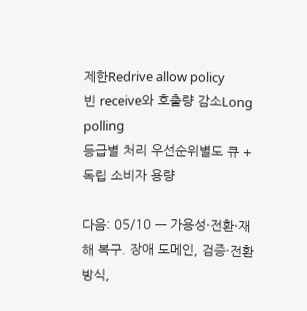제한Redrive allow policy
빈 receive와 호출량 감소Long polling
등급별 처리 우선순위별도 큐 + 독립 소비자 용량

다음: 05/10 — 가용성·전환·재해 복구. 장애 도메인, 검증·전환 방식,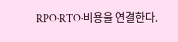RPO·RTO·비용을 연결한다.